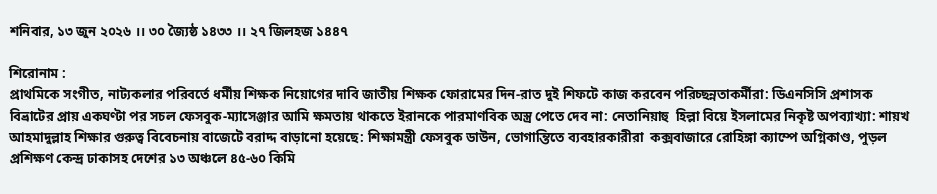শনিবার, ১৩ জুন ২০২৬ ।। ৩০ জ্যৈষ্ঠ ১৪৩৩ ।। ২৭ জিলহজ ১৪৪৭

শিরোনাম :
প্রাথমিকে সংগীত, নাট্যকলার পরিবর্তে ধর্মীয় শিক্ষক নিয়োগের দাবি জাতীয় শিক্ষক ফোরামের দিন-রাত দুই শিফটে কাজ করবেন পরিচ্ছন্নতাকর্মীরা: ডিএনসিসি প্রশাসক বিভ্রাটের প্রায় একঘণ্টা পর সচল ফেসবুক-ম্যাসেঞ্জার আমি ক্ষমতায় থাকতে ইরানকে পারমাণবিক অস্ত্র পেতে দেব না: নেতানিয়াহু  হিল্লা বিয়ে ইসলামের নিকৃষ্ট অপব্যাখ্যা: শায়খ আহমাদুল্লাহ শিক্ষার গুরুত্ব বিবেচনায় বাজেটে বরাদ্দ বাড়ানো হয়েছে: শিক্ষামন্ত্রী ফেসবুক ডাউন, ভোগান্তিতে ব্যবহারকারীরা  কক্সবাজারে রোহিঙ্গা ক্যাম্পে অগ্নিকাণ্ড, পুড়ল প্রশিক্ষণ কেন্দ্র ঢাকাসহ দেশের ১৩ অঞ্চলে ৪৫-৬০ কিমি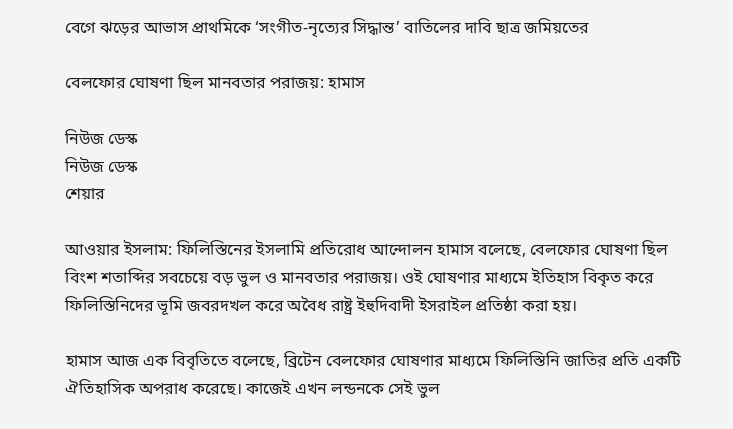বেগে ঝড়ের আভাস প্রাথমিকে ‘সংগীত-নৃত্যের সিদ্ধান্ত’ বাতিলের দাবি ছাত্র জমিয়তের

বেলফোর ঘোষণা ছিল মানবতার পরাজয়: হামাস

নিউজ ডেস্ক
নিউজ ডেস্ক
শেয়ার

আওয়ার ইসলাম: ফিলিস্তিনের ইসলামি প্রতিরোধ আন্দোলন হামাস বলেছে, বেলফোর ঘোষণা ছিল বিংশ শতাব্দির সবচেয়ে বড় ভুল ও মানবতার পরাজয়। ওই ঘোষণার মাধ্যমে ইতিহাস বিকৃত করে ফিলিস্তিনিদের ভূমি জবরদখল করে অবৈধ রাষ্ট্র ইহুদিবাদী ইসরাইল প্রতিষ্ঠা করা হয়।

হামাস আজ এক বিবৃতিতে বলেছে, ব্রিটেন বেলফোর ঘোষণার মাধ্যমে ফিলিস্তিনি জাতির প্রতি একটি ঐতিহাসিক অপরাধ করেছে। কাজেই এখন লন্ডনকে সেই ভুল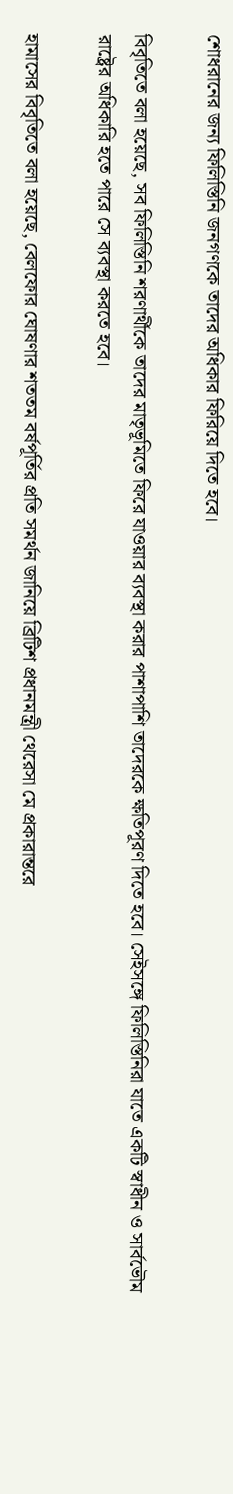শোধরানের জন্য ফিলিস্তিনি জনগণকে তাদের অধিকার ফিরিয়ে দিতে হবে।

বিবৃতিতে বলা হয়েছে, সব ফিলিস্তিনি শরণার্থীকে তাদের মাতৃভূমিতে ফিরে যাওয়ার ব্যবস্থা করার পাশাপাশি তাদেরকে ক্ষতিপূরণ দিতে হবে। সেইসঙ্গে ফিলিস্তিনিরা যাতে একটি স্বাধীন ও সার্বভৌম রাষ্ট্রের অধিকারি হতে পারে সে ব্যবস্থা করতে হবে।

হামাসের বিবৃতিতে বলা হয়েছে, বেলফোর ঘোষণার শততম বর্ষপূর্তির প্রতি সমর্থন জানিয়ে ব্রিটিশ প্রধানমন্ত্রী থেরেসা মে প্রকারান্তরে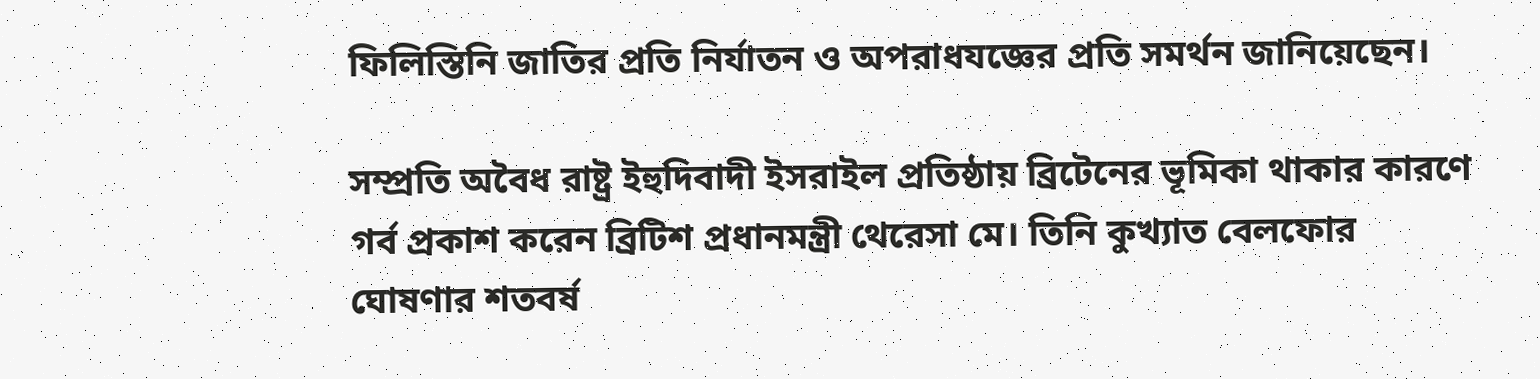ফিলিস্তিনি জাতির প্রতি নির্যাতন ও অপরাধযজ্ঞের প্রতি সমর্থন জানিয়েছেন।

সম্প্রতি অবৈধ রাষ্ট্র ইহুদিবাদী ইসরাইল প্রতিষ্ঠায় ব্রিটেনের ভূমিকা থাকার কারণে গর্ব প্রকাশ করেন ব্রিটিশ প্রধানমন্ত্রী থেরেসা মে। তিনি কুখ্যাত বেলফোর ঘোষণার শতবর্ষ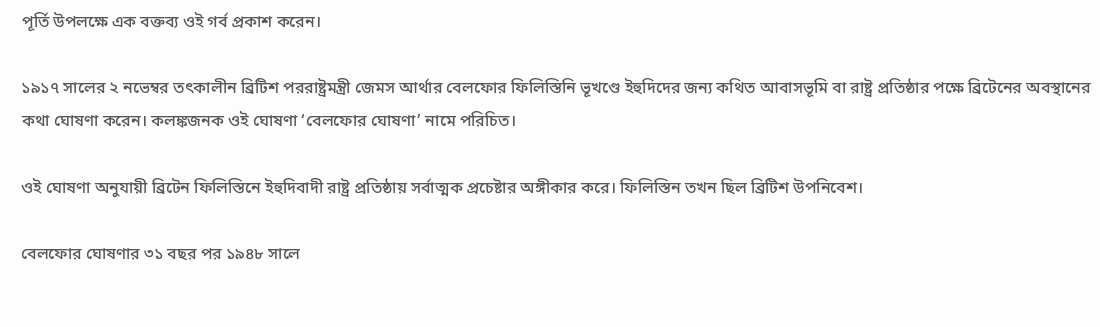পূর্তি উপলক্ষে এক বক্তব্য ওই গর্ব প্রকাশ করেন।

১৯১৭ সালের ২ নভেম্বর তৎকালীন ব্রিটিশ পররাষ্ট্রমন্ত্রী জেমস আর্থার বেলফোর ফিলিস্তিনি ভূখণ্ডে ইহুদিদের জন্য কথিত আবাসভূমি বা রাষ্ট্র প্রতিষ্ঠার পক্ষে ব্রিটেনের অবস্থানের কথা ঘোষণা করেন। কলঙ্কজনক ওই ঘোষণা ‘বেলফোর ঘোষণা’ নামে পরিচিত।

ওই ঘোষণা অনুযায়ী ব্রিটেন ফিলিস্তিনে ইহুদিবাদী রাষ্ট্র প্রতিষ্ঠায় সর্বাত্মক প্রচেষ্টার অঙ্গীকার করে। ফিলিস্তিন তখন ছিল ব্রিটিশ উপনিবেশ।

বেলফোর ঘোষণার ৩১ বছর পর ১৯৪৮ সালে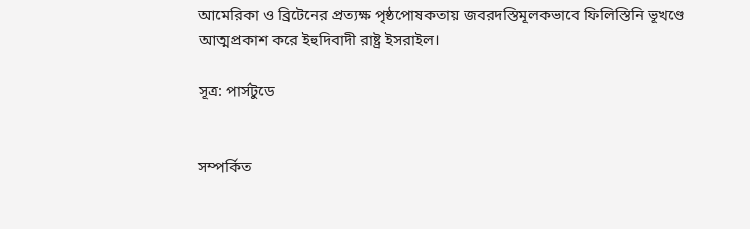আমেরিকা ও ব্রিটেনের প্রত্যক্ষ পৃষ্ঠপোষকতায় জবরদস্তিমূলকভাবে ফিলিস্তিনি ভূখণ্ডে আত্মপ্রকাশ করে ইহুদিবাদী রাষ্ট্র ইসরাইল।

সূত্র: পার্সটুডে


সম্পর্কিত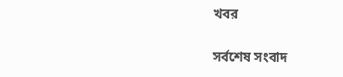খবর

সর্বশেষ সংবাদ